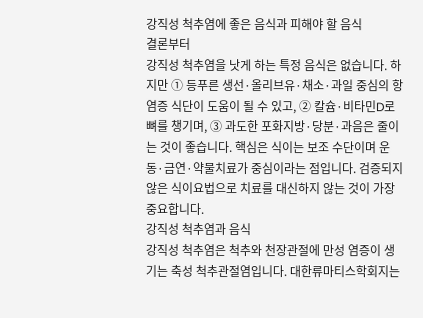강직성 척추염에 좋은 음식과 피해야 할 음식
결론부터
강직성 척추염을 낫게 하는 특정 음식은 없습니다. 하지만 ① 등푸른 생선·올리브유·채소·과일 중심의 항염증 식단이 도움이 될 수 있고, ② 칼슘·비타민D로 뼈를 챙기며, ③ 과도한 포화지방·당분·과음은 줄이는 것이 좋습니다. 핵심은 식이는 보조 수단이며 운동·금연·약물치료가 중심이라는 점입니다. 검증되지 않은 식이요법으로 치료를 대신하지 않는 것이 가장 중요합니다.
강직성 척추염과 음식
강직성 척추염은 척추와 천장관절에 만성 염증이 생기는 축성 척추관절염입니다. 대한류마티스학회지는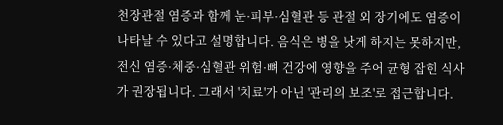천장관절 염증과 함께 눈·피부·심혈관 등 관절 외 장기에도 염증이 나타날 수 있다고 설명합니다. 음식은 병을 낫게 하지는 못하지만, 전신 염증·체중·심혈관 위험·뼈 건강에 영향을 주어 균형 잡힌 식사가 권장됩니다. 그래서 '치료'가 아닌 '관리의 보조'로 접근합니다.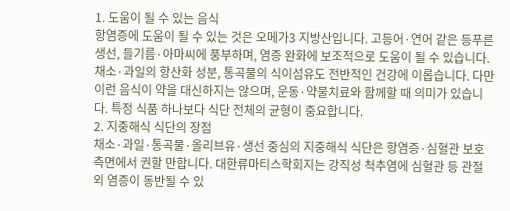1. 도움이 될 수 있는 음식
항염증에 도움이 될 수 있는 것은 오메가3 지방산입니다. 고등어·연어 같은 등푸른 생선, 들기름·아마씨에 풍부하며, 염증 완화에 보조적으로 도움이 될 수 있습니다. 채소·과일의 항산화 성분, 통곡물의 식이섬유도 전반적인 건강에 이롭습니다. 다만 이런 음식이 약을 대신하지는 않으며, 운동·약물치료와 함께할 때 의미가 있습니다. 특정 식품 하나보다 식단 전체의 균형이 중요합니다.
2. 지중해식 식단의 장점
채소·과일·통곡물·올리브유·생선 중심의 지중해식 식단은 항염증·심혈관 보호 측면에서 권할 만합니다. 대한류마티스학회지는 강직성 척추염에 심혈관 등 관절 외 염증이 동반될 수 있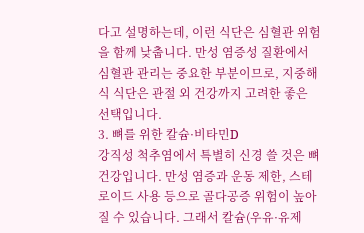다고 설명하는데, 이런 식단은 심혈관 위험을 함께 낮춥니다. 만성 염증성 질환에서 심혈관 관리는 중요한 부분이므로, 지중해식 식단은 관절 외 건강까지 고려한 좋은 선택입니다.
3. 뼈를 위한 칼슘·비타민D
강직성 척추염에서 특별히 신경 쓸 것은 뼈 건강입니다. 만성 염증과 운동 제한, 스테로이드 사용 등으로 골다공증 위험이 높아질 수 있습니다. 그래서 칼슘(우유·유제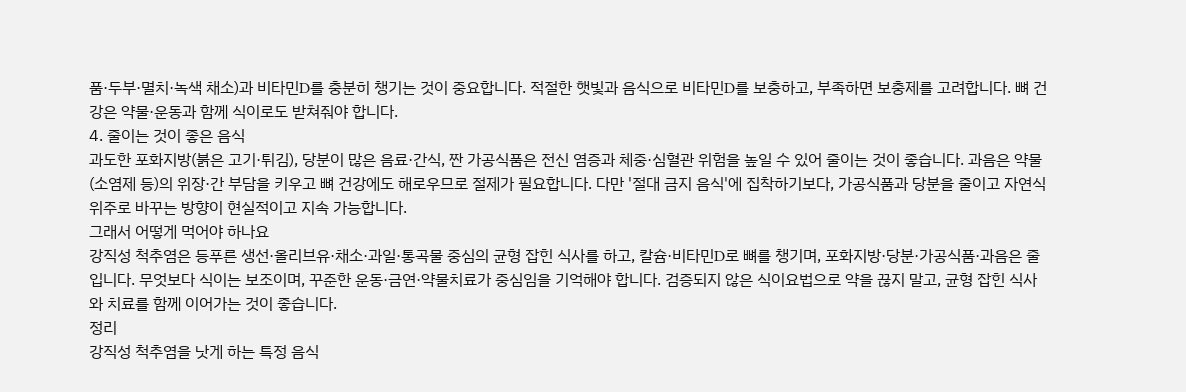품·두부·멸치·녹색 채소)과 비타민D를 충분히 챙기는 것이 중요합니다. 적절한 햇빛과 음식으로 비타민D를 보충하고, 부족하면 보충제를 고려합니다. 뼈 건강은 약물·운동과 함께 식이로도 받쳐줘야 합니다.
4. 줄이는 것이 좋은 음식
과도한 포화지방(붉은 고기·튀김), 당분이 많은 음료·간식, 짠 가공식품은 전신 염증과 체중·심혈관 위험을 높일 수 있어 줄이는 것이 좋습니다. 과음은 약물(소염제 등)의 위장·간 부담을 키우고 뼈 건강에도 해로우므로 절제가 필요합니다. 다만 '절대 금지 음식'에 집착하기보다, 가공식품과 당분을 줄이고 자연식 위주로 바꾸는 방향이 현실적이고 지속 가능합니다.
그래서 어떻게 먹어야 하나요
강직성 척추염은 등푸른 생선·올리브유·채소·과일·통곡물 중심의 균형 잡힌 식사를 하고, 칼슘·비타민D로 뼈를 챙기며, 포화지방·당분·가공식품·과음은 줄입니다. 무엇보다 식이는 보조이며, 꾸준한 운동·금연·약물치료가 중심임을 기억해야 합니다. 검증되지 않은 식이요법으로 약을 끊지 말고, 균형 잡힌 식사와 치료를 함께 이어가는 것이 좋습니다.
정리
강직성 척추염을 낫게 하는 특정 음식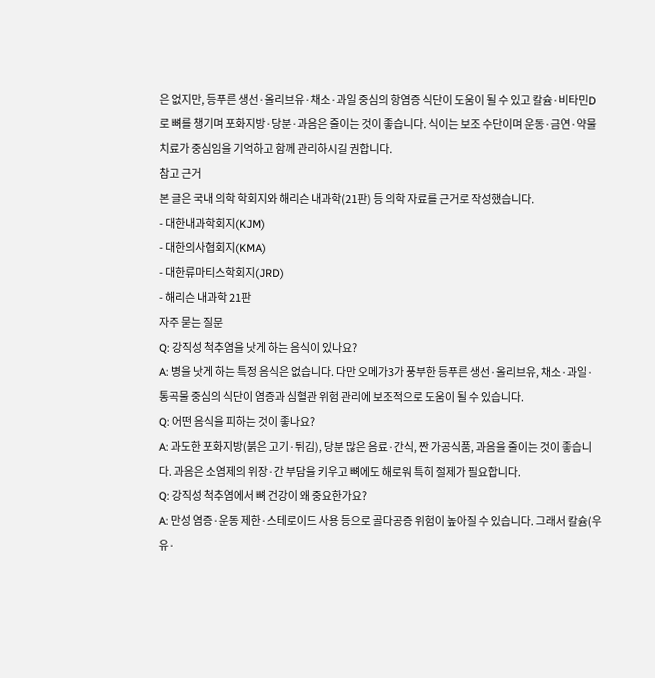은 없지만, 등푸른 생선·올리브유·채소·과일 중심의 항염증 식단이 도움이 될 수 있고 칼슘·비타민D로 뼈를 챙기며 포화지방·당분·과음은 줄이는 것이 좋습니다. 식이는 보조 수단이며 운동·금연·약물치료가 중심임을 기억하고 함께 관리하시길 권합니다.
참고 근거
본 글은 국내 의학 학회지와 해리슨 내과학(21판) 등 의학 자료를 근거로 작성했습니다.
- 대한내과학회지(KJM)
- 대한의사협회지(KMA)
- 대한류마티스학회지(JRD)
- 해리슨 내과학 21판
자주 묻는 질문
Q: 강직성 척추염을 낫게 하는 음식이 있나요?
A: 병을 낫게 하는 특정 음식은 없습니다. 다만 오메가3가 풍부한 등푸른 생선·올리브유, 채소·과일·통곡물 중심의 식단이 염증과 심혈관 위험 관리에 보조적으로 도움이 될 수 있습니다.
Q: 어떤 음식을 피하는 것이 좋나요?
A: 과도한 포화지방(붉은 고기·튀김), 당분 많은 음료·간식, 짠 가공식품, 과음을 줄이는 것이 좋습니다. 과음은 소염제의 위장·간 부담을 키우고 뼈에도 해로워 특히 절제가 필요합니다.
Q: 강직성 척추염에서 뼈 건강이 왜 중요한가요?
A: 만성 염증·운동 제한·스테로이드 사용 등으로 골다공증 위험이 높아질 수 있습니다. 그래서 칼슘(우유·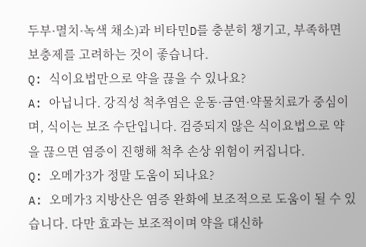두부·멸치·녹색 채소)과 비타민D를 충분히 챙기고, 부족하면 보충제를 고려하는 것이 좋습니다.
Q: 식이요법만으로 약을 끊을 수 있나요?
A: 아닙니다. 강직성 척추염은 운동·금연·약물치료가 중심이며, 식이는 보조 수단입니다. 검증되지 않은 식이요법으로 약을 끊으면 염증이 진행해 척추 손상 위험이 커집니다.
Q: 오메가3가 정말 도움이 되나요?
A: 오메가3 지방산은 염증 완화에 보조적으로 도움이 될 수 있습니다. 다만 효과는 보조적이며 약을 대신하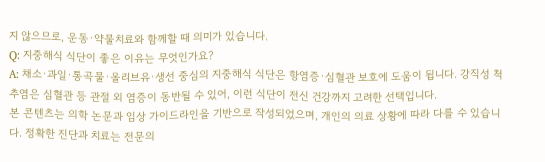지 않으므로, 운동·약물치료와 함께할 때 의미가 있습니다.
Q: 지중해식 식단이 좋은 이유는 무엇인가요?
A: 채소·과일·통곡물·올리브유·생선 중심의 지중해식 식단은 항염증·심혈관 보호에 도움이 됩니다. 강직성 척추염은 심혈관 등 관절 외 염증이 동반될 수 있어, 이런 식단이 전신 건강까지 고려한 선택입니다.
본 콘텐츠는 의학 논문과 임상 가이드라인을 기반으로 작성되었으며, 개인의 의료 상황에 따라 다를 수 있습니다. 정확한 진단과 치료는 전문의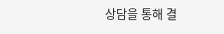상담을 통해 결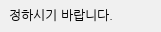정하시기 바랍니다.